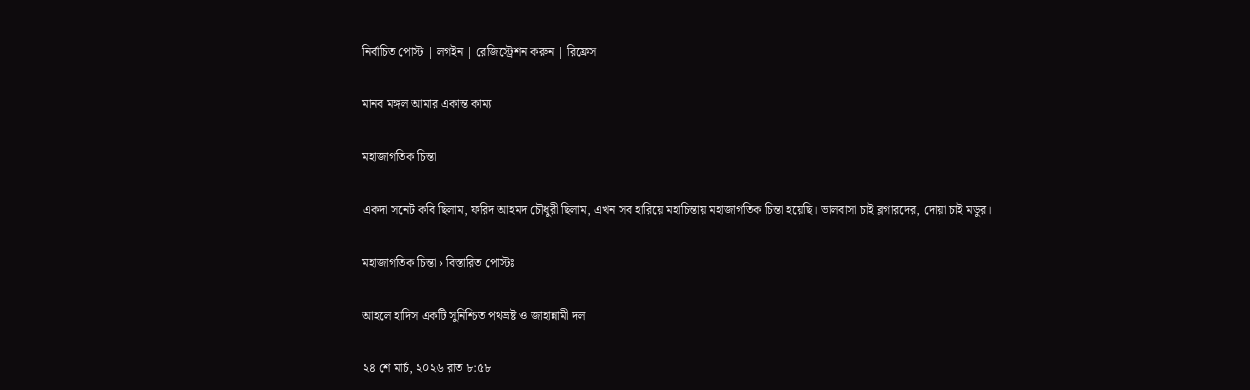নির্বাচিত পোস্ট | লগইন | রেজিস্ট্রেশন করুন | রিফ্রেস

মানব মঙ্গল আমার একান্ত কাম্য

মহাজাগতিক চিন্তা

একদা সনেট কবি ছিলাম, ফরিদ আহমদ চৌধুরী ছিলাম, এখন সব হারিয়ে মহাচিন্তায় মহাজাগতিক চিন্তা হয়েছি। ভালবাসা চাই ব্লগারদের, দোয়া চাই মডুর।

মহাজাগতিক চিন্তা › বিস্তারিত পোস্টঃ

আহলে হাদিস একটি সুনিশ্চিত পথভ্রষ্ট ও জাহান্নামী দল

২৪ শে মার্চ, ২০২৬ রাত ৮:৫৮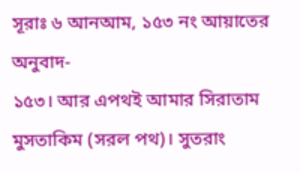সূরাঃ ৬ আনআম, ১৫৩ নং আয়াতের অনুবাদ-
১৫৩। আর এপথই আমার সিরাতাম মুসতাকিম (সরল পথ)। সুতরাং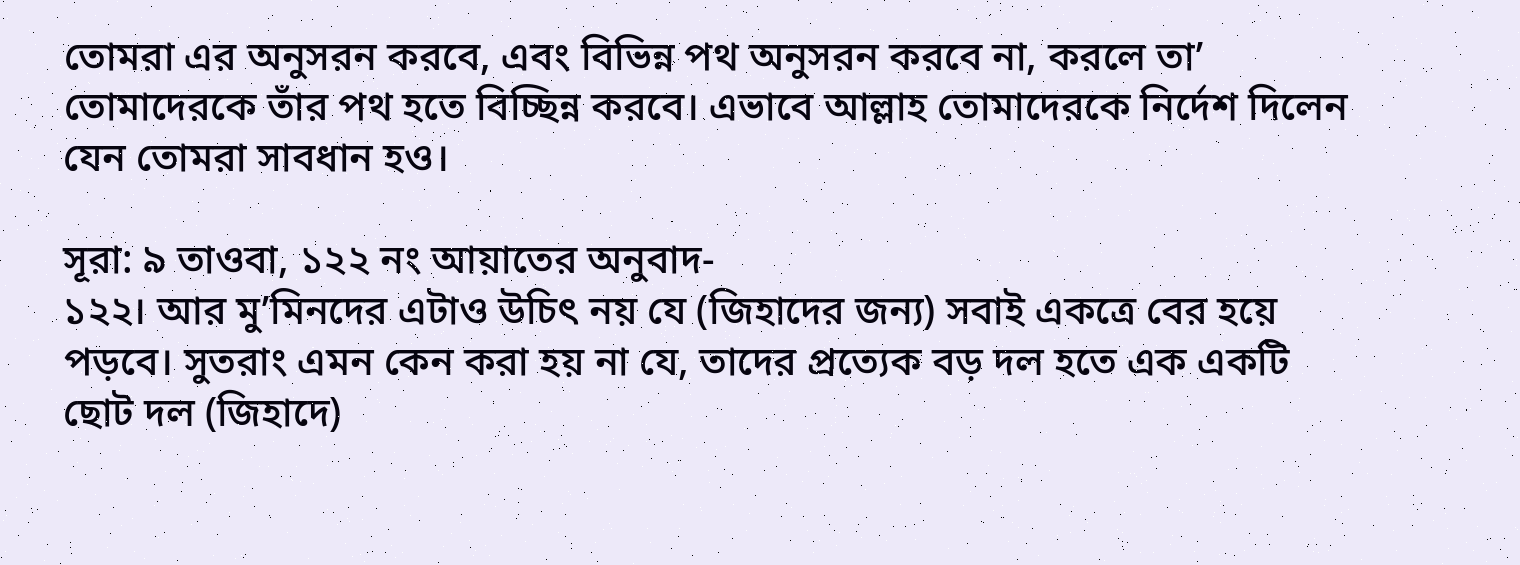তোমরা এর অনুসরন করবে, এবং বিভিন্ন পথ অনুসরন করবে না, করলে তা’ তোমাদেরকে তাঁর পথ হতে বিচ্ছিন্ন করবে। এভাবে আল্লাহ তোমাদেরকে নির্দেশ দিলেন যেন তোমরা সাবধান হও।

সূরা: ৯ তাওবা, ১২২ নং আয়াতের অনুবাদ-
১২২। আর মু’মিনদের এটাও উচিৎ নয় যে (জিহাদের জন্য) সবাই একত্রে বের হয়ে পড়বে। সুতরাং এমন কেন করা হয় না যে, তাদের প্রত্যেক বড় দল হতে এক একটি ছোট দল (জিহাদে)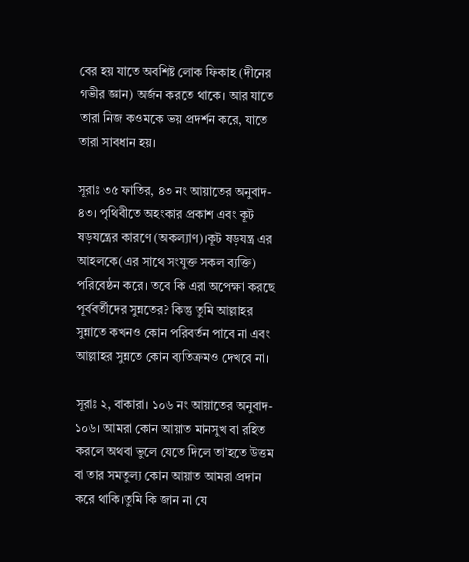বের হয় যাতে অবশিষ্ট লোক ফিকাহ (দীনের গভীর জ্ঞান) অর্জন করতে থাকে। আর যাতে তারা নিজ কওমকে ভয় প্রদর্শন করে, যাতে তারা সাবধান হয়।

সূরাঃ ৩৫ ফাতির, ৪৩ নং আয়াতের অনুবাদ-
৪৩। পৃথিবীতে অহংকার প্রকাশ এবং কূট ষড়যন্ত্রের কারণে (অকল্যাণ)।কূট ষড়যন্ত্র এর আহলকে(এর সাথে সংযুক্ত সকল ব্যক্তি) পরিবেষ্ঠন করে। তবে কি এরা অপেক্ষা করছে পূর্ববর্তীদের সুন্নতের? কিন্তু তুমি আল্লাহর সুন্নাতে কখনও কোন পরিবর্তন পাবে না এবং আল্লাহর সুন্নতে কোন ব্যতিক্রমও দেখবে না।

সূরাঃ ২, বাকারা। ১০৬ নং আয়াতের অনুবাদ-
১০৬। আমরা কোন আয়াত মানসুখ বা রহিত করলে অথবা ভুলে যেতে দিলে তা’হতে উত্তম বা তার সমতুল্য কোন আয়াত আমরা প্রদান করে থাকি।তুমি কি জান না যে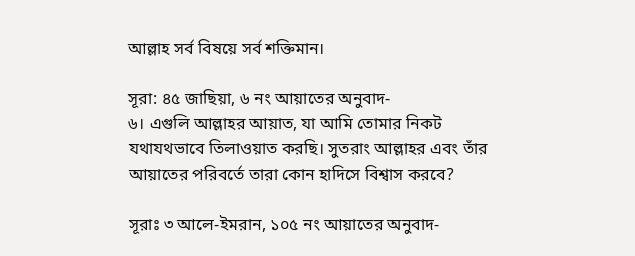আল্লাহ সর্ব বিষয়ে সর্ব শক্তিমান।

সূরা: ৪৫ জাছিয়া, ৬ নং আয়াতের অনুবাদ-
৬। এগুলি আল্লাহর আয়াত, যা আমি তোমার নিকট যথাযথভাবে তিলাওয়াত করছি। সুতরাং আল্লাহর এবং তাঁর আয়াতের পরিবর্তে তারা কোন হাদিসে বিশ্বাস করবে?

সূরাঃ ৩ আলে-ইমরান, ১০৫ নং আয়াতের অনুবাদ-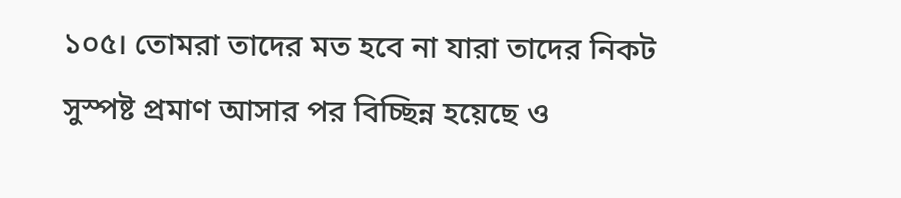১০৫। তোমরা তাদের মত হবে না যারা তাদের নিকট সুস্পষ্ট প্রমাণ আসার পর বিচ্ছিন্ন হয়েছে ও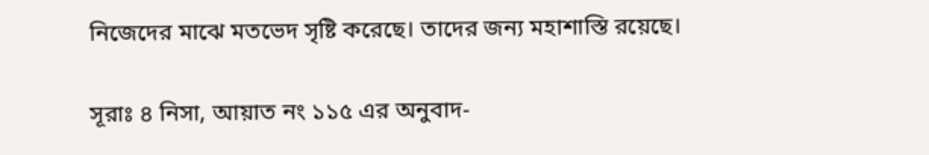নিজেদের মাঝে মতভেদ সৃষ্টি করেছে। তাদের জন্য মহাশাস্তি রয়েছে।

সূরাঃ ৪ নিসা, আয়াত নং ১১৫ এর অনুবাদ-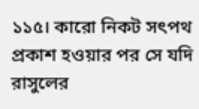১১৫। কারো নিকট সৎপথ প্রকাশ হওয়ার পর সে যদি রাসুলের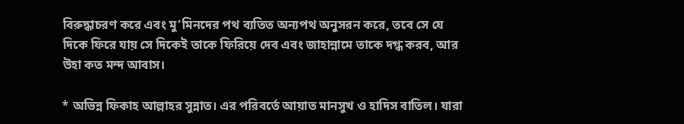বিরুদ্ধাচরণ করে এবং মু’মিনদের পথ ব্যতিত অন্যপথ অনুসরন করে, তবে সে যে দিকে ফিরে যায় সে দিকেই তাকে ফিরিয়ে দেব এবং জাহান্নামে তাকে দগ্ধ করব, আর উহা কত মন্দ আবাস।

* অভিন্ন ফিকাহ আল্লাহর সুন্নাত। এর পরিবর্তে আয়াত মানসুখ ও হাদিস বাতিল। যারা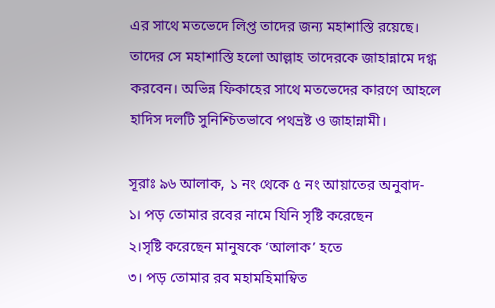এর সাথে মতভেদে লিপ্ত তাদের জন্য মহাশাস্তি রয়েছে। তাদের সে মহাশাস্তি হলো আল্লাহ তাদেরকে জাহান্নামে দগ্ধ করবেন। অভিন্ন ফিকাহের সাথে মতভেদের কারণে আহলে হাদিস দলটি সুনিশ্চিতভাবে পথভ্রষ্ট ও জাহান্নামী।

সূরাঃ ৯৬ আলাক, ১ নং থেকে ৫ নং আয়াতের অনুবাদ-
১। পড় তোমার রবের নামে যিনি সৃষ্টি করেছেন
২।সৃষ্টি করেছেন মানুষকে ‘আলাক’ হতে
৩। পড় তোমার রব মহামহিমাম্বিত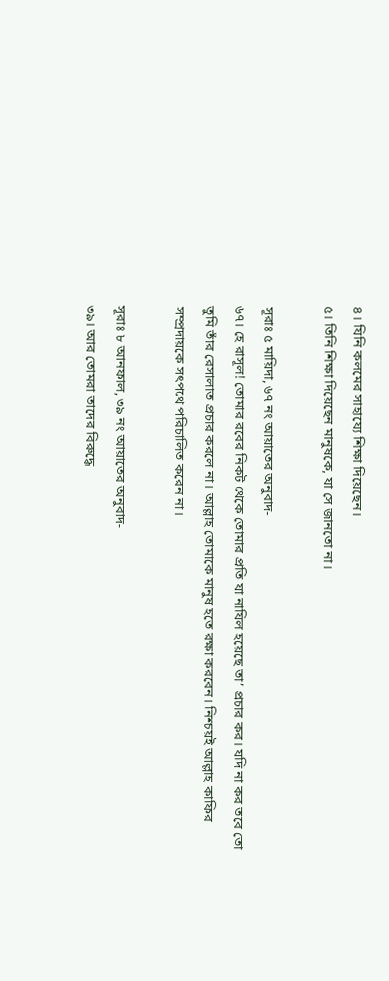৪। যিনি কলমের সাহায্যে শিক্ষা দিয়েছেন।
৫। তিনি শিক্ষা দিয়েছেন মানুষকে, যা সে জানতো না।

সূরাঃ ৫ মায়িদা, ৬৭ নং আয়াতের অনুবাদ-
৬৭। হে রাসূল! তোমার রবের নিকট থেকে তোমার প্রতি যা নাযিল হয়েছে তা’ প্রচার কর। যদি না কর তবে তো তুমি তাঁর রেসালাত প্রচার করলে না। আল্লাহ তোমাকে মানুষ হতে রক্ষা করবেন। নিশ্চয়ই আল্লাহ কাফির সম্প্রদায়কে সৎপথে পরিচালিত করেন না।

সূরাঃ ৮ আনফাল, ৩৯ নং আয়াতের অনুবাদ-
৩৯। আর তোমরা তাদের বিরুদ্ধে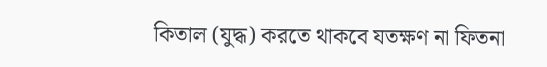কিতাল (যুদ্ধ) করতে থাকবে যতক্ষণ না ফিতনা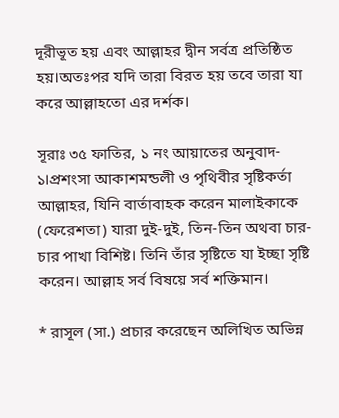দূরীভূত হয় এবং আল্লাহর দ্বীন সর্বত্র প্রতিষ্ঠিত হয়।অতঃপর যদি তারা বিরত হয় তবে তারা যা করে আল্লাহতো এর দর্শক।

সূরাঃ ৩৫ ফাতির, ১ নং আয়াতের অনুবাদ-
১।প্রশংসা আকাশমন্ডলী ও পৃথিবীর সৃষ্টিকর্তা আল্লাহর, যিনি বার্তাবাহক করেন মালাইকাকে (ফেরেশতা) যারা দুই-দুই, তিন-তিন অথবা চার-চার পাখা বিশিষ্ট। তিনি তাঁর সৃষ্টিতে যা ইচ্ছা সৃষ্টি করেন। আল্লাহ সর্ব বিষয়ে সর্ব শক্তিমান।

* রাসূল (সা.) প্রচার করেছেন অলিখিত অভিন্ন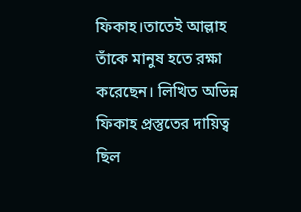ফিকাহ।তাতেই আল্লাহ তাঁকে মানুষ হতে রক্ষা করেছেন। লিখিত অভিন্ন ফিকাহ প্রস্তুতের দায়িত্ব ছিল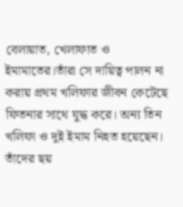বেলায়াত, খেলাফাত ও ইমামাতের।তাঁরা সে দায়িত্ব পালন না করায় প্রথম খলিফার জীবন কেটেছে ফিতনার সাথে যুদ্ধ করে। অন্য তিন খলিফা ও দুই ইমাম নিহত হয়েছেন। তাঁদের ছয়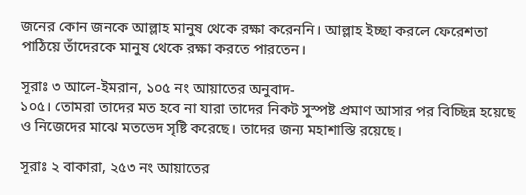জনের কোন জনকে আল্লাহ মানুষ থেকে রক্ষা করেননি। আল্লাহ ইচ্ছা করলে ফেরেশতা পাঠিয়ে তাঁদেরকে মানুষ থেকে রক্ষা করতে পারতেন।

সূরাঃ ৩ আলে-ইমরান, ১০৫ নং আয়াতের অনুবাদ-
১০৫। তোমরা তাদের মত হবে না যারা তাদের নিকট সুস্পষ্ট প্রমাণ আসার পর বিচ্ছিন্ন হয়েছে ও নিজেদের মাঝে মতভেদ সৃষ্টি করেছে। তাদের জন্য মহাশাস্তি রয়েছে।

সূরাঃ ২ বাকারা, ২৫৩ নং আয়াতের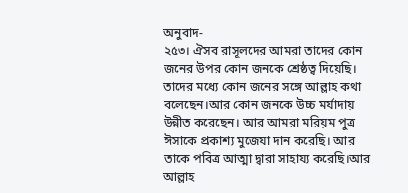অনুবাদ-
২৫৩। ঐসব রাসূলদের আমরা তাদের কোন জনের উপর কোন জনকে শ্রেষ্ঠত্ব দিয়েছি। তাদের মধ্যে কোন জনের সঙ্গে আল্লাহ কথা বলেছেন।আর কোন জনকে উচ্চ মর্যাদায় উন্নীত করেছেন। আর আমরা মরিয়ম পুত্র ঈসাকে প্রকাশ্য মুজেযা দান করেছি। আর তাকে পবিত্র আত্মা দ্বারা সাহায্য করেছি।আর আল্লাহ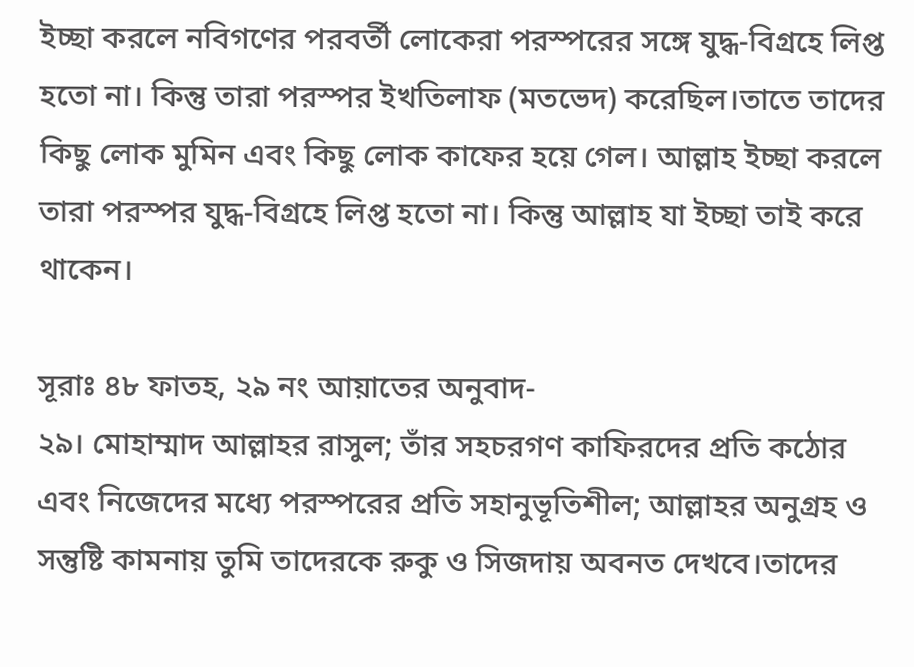ইচ্ছা করলে নবিগণের পরবর্তী লোকেরা পরস্পরের সঙ্গে যুদ্ধ-বিগ্রহে লিপ্ত হতো না। কিন্তু তারা পরস্পর ইখতিলাফ (মতভেদ) করেছিল।তাতে তাদের কিছু লোক মুমিন এবং কিছু লোক কাফের হয়ে গেল। আল্লাহ ইচ্ছা করলে তারা পরস্পর যুদ্ধ-বিগ্রহে লিপ্ত হতো না। কিন্তু আল্লাহ যা ইচ্ছা তাই করে থাকেন।

সূরাঃ ৪৮ ফাতহ, ২৯ নং আয়াতের অনুবাদ-
২৯। মোহাম্মাদ আল্লাহর রাসুল; তাঁর সহচরগণ কাফিরদের প্রতি কঠোর এবং নিজেদের মধ্যে পরস্পরের প্রতি সহানুভূতিশীল; আল্লাহর অনুগ্রহ ও সন্তুষ্টি কামনায় তুমি তাদেরকে রুকু ও সিজদায় অবনত দেখবে।তাদের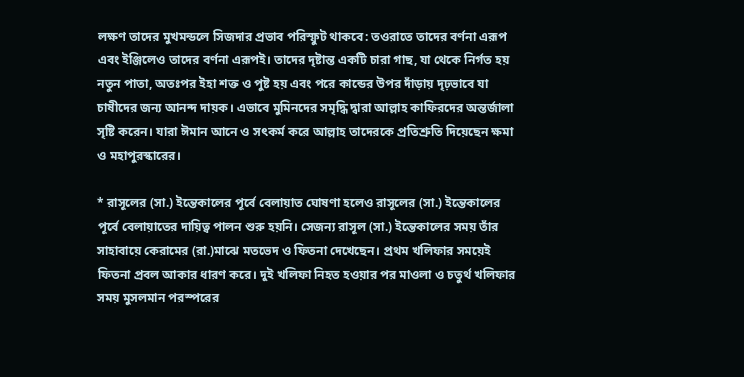লক্ষণ তাদের মুখমন্ডলে সিজদার প্রভাব পরিস্ফুট থাকবে: তওরাতে তাদের বর্ণনা এরূপ এবং ইঞ্জিলেও তাদের বর্ণনা এরূপই। তাদের দৃষ্টান্ত একটি চারা গাছ, যা থেকে নির্গত হয় নতুন পাতা, অতঃপর ইহা শক্ত ও পুষ্ট হয় এবং পরে কান্ডের উপর দাঁড়ায় দৃঢ়ভাবে যা চাষীদের জন্য আনন্দ দায়ক। এভাবে মুমিনদের সমৃদ্ধি দ্বারা আল্লাহ কাফিরদের অন্তর্জালা সৃষ্টি করেন। যারা ঈমান আনে ও সৎকর্ম করে আল্লাহ তাদেরকে প্রতিশ্রুতি দিয়েছেন ক্ষমা ও মহাপুরস্কারের।

* রাসূলের (সা.) ইন্তেকালের পূর্বে বেলায়াত ঘোষণা হলেও রাসূলের (সা.) ইন্তেকালের পূর্বে বেলায়াতের দায়িত্ব পালন শুরু হয়নি। সেজন্য রাসূল (সা.) ইন্তেকালের সময় তাঁর সাহাবায়ে কেরামের (রা.)মাঝে মতভেদ ও ফিতনা দেখেছেন। প্রথম খলিফার সময়েই ফিতনা প্রবল আকার ধারণ করে। দুই খলিফা নিহত হওয়ার পর মাওলা ও চতুর্থ খলিফার সময় মুসলমান পরস্পরের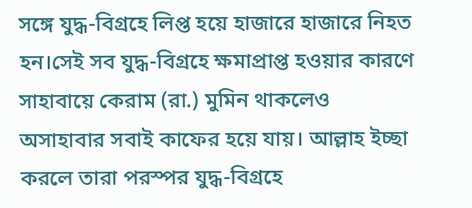সঙ্গে যুদ্ধ-বিগ্রহে লিপ্ত হয়ে হাজারে হাজারে নিহত হন।সেই সব যুদ্ধ-বিগ্রহে ক্ষমাপ্রাপ্ত হওয়ার কারণে সাহাবায়ে কেরাম (রা.) মুমিন থাকলেও অসাহাবার সবাই কাফের হয়ে যায়। আল্লাহ ইচ্ছা করলে তারা পরস্পর যুদ্ধ-বিগ্রহে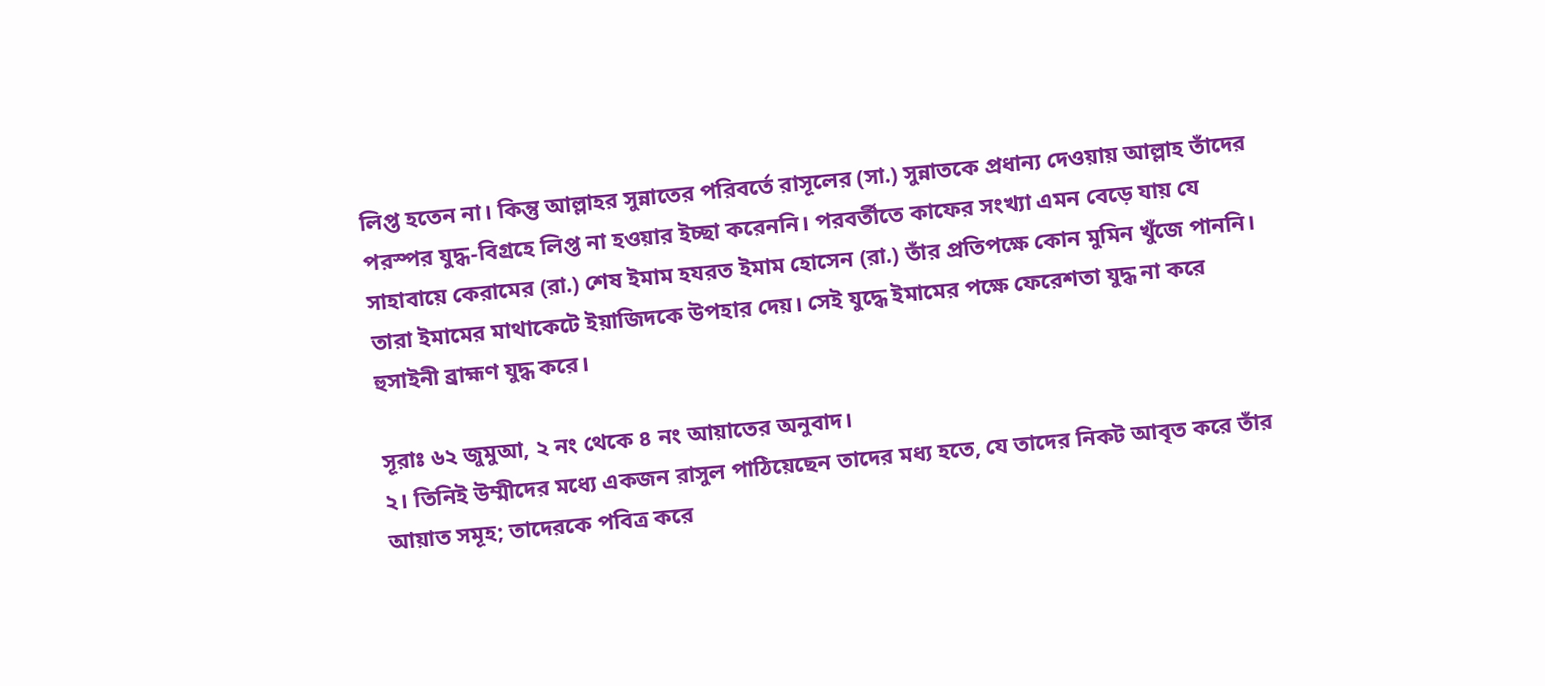লিপ্ত হতেন না। কিন্তু আল্লাহর সুন্নাতের পরিবর্তে রাসূলের (সা.) সুন্নাতকে প্রধান্য দেওয়ায় আল্লাহ তাঁদের পরস্পর যুদ্ধ-বিগ্রহে লিপ্ত না হওয়ার ইচ্ছা করেননি। পরবর্তীতে কাফের সংখ্যা এমন বেড়ে যায় যে সাহাবায়ে কেরামের (রা.) শেষ ইমাম হযরত ইমাম হোসেন (রা.) তাঁর প্রতিপক্ষে কোন মুমিন খুঁজে পাননি। তারা ইমামের মাথাকেটে ইয়াজিদকে উপহার দেয়। সেই যুদ্ধে ইমামের পক্ষে ফেরেশতা যুদ্ধ না করে হুসাইনী ব্রাহ্মণ যুদ্ধ করে।

সূরাঃ ৬২ জুমুআ, ২ নং থেকে ৪ নং আয়াতের অনুবাদ।
২। তিনিই উম্মীদের মধ্যে একজন রাসুল পাঠিয়েছেন তাদের মধ্য হতে, যে তাদের নিকট আবৃত করে তাঁর আয়াত সমূহ; তাদেরকে পবিত্র করে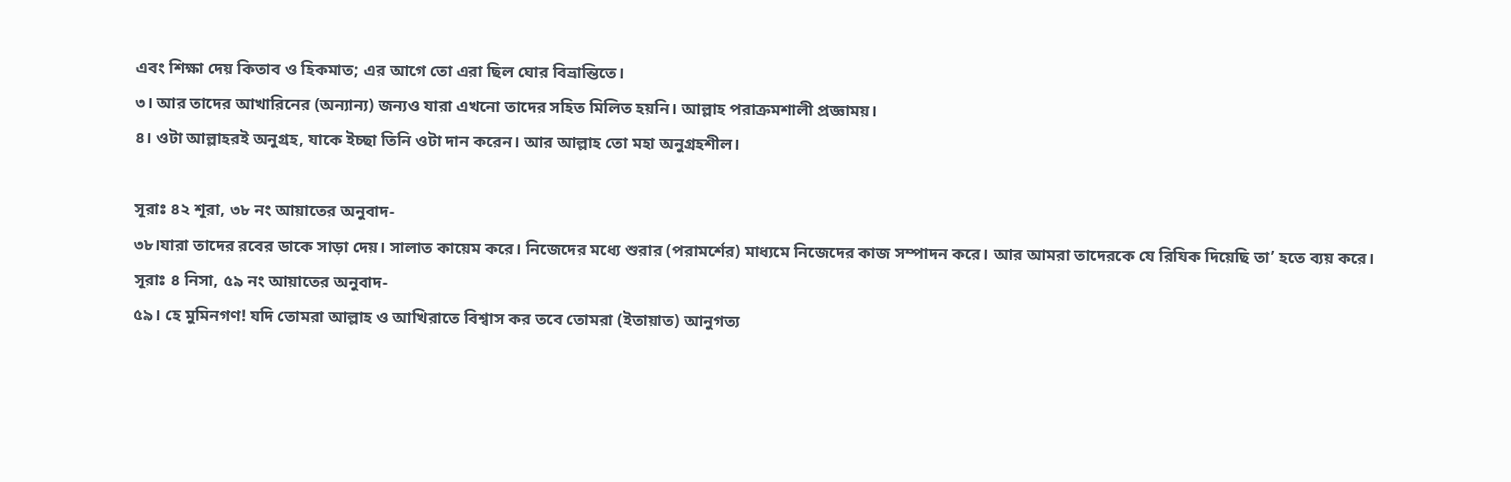এবং শিক্ষা দেয় কিতাব ও হিকমাত; এর আগে তো এরা ছিল ঘোর বিভ্রান্তিতে।
৩। আর তাদের আখারিনের (অন্যান্য) জন্যও যারা এখনো তাদের সহিত মিলিত হয়নি। আল্লাহ পরাক্রমশালী প্রজ্ঞাময়।
৪। ওটা আল্লাহরই অনুগ্রহ, যাকে ইচ্ছা তিনি ওটা দান করেন। আর আল্লাহ তো মহা অনুগ্রহশীল।

সূরাঃ ৪২ শূরা, ৩৮ নং আয়াতের অনুবাদ-
৩৮।যারা তাদের রবের ডাকে সাড়া দেয়। সালাত কায়েম করে। নিজেদের মধ্যে শুরার (পরামর্শের) মাধ্যমে নিজেদের কাজ সম্পাদন করে। আর আমরা তাদেরকে যে রিযিক দিয়েছি তা’ হতে ব্যয় করে।
সূরাঃ ৪ নিসা, ৫৯ নং আয়াতের অনুবাদ-
৫৯। হে মুমিনগণ! যদি তোমরা আল্লাহ ও আখিরাতে বিশ্বাস কর তবে তোমরা (ইতায়াত) আনুগত্য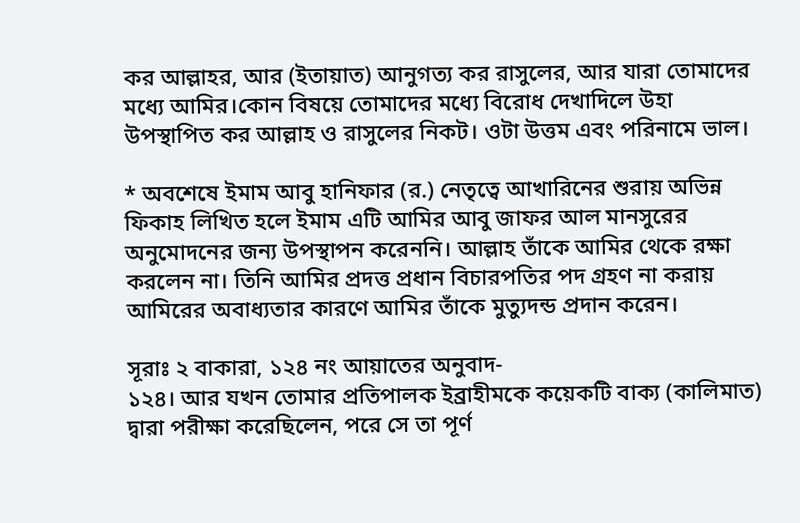কর আল্লাহর, আর (ইতায়াত) আনুগত্য কর রাসুলের, আর যারা তোমাদের মধ্যে আমির।কোন বিষয়ে তোমাদের মধ্যে বিরোধ দেখাদিলে উহা উপস্থাপিত কর আল্লাহ ও রাসুলের নিকট। ওটা উত্তম এবং পরিনামে ভাল।

* অবশেষে ইমাম আবু হানিফার (র.) নেতৃত্বে আখারিনের শুরায় অভিন্ন ফিকাহ লিখিত হলে ইমাম এটি আমির আবু জাফর আল মানসুরের অনুমোদনের জন্য উপস্থাপন করেননি। আল্লাহ তাঁকে আমির থেকে রক্ষা করলেন না। তিনি আমির প্রদত্ত প্রধান বিচারপতির পদ গ্রহণ না করায় আমিরের অবাধ্যতার কারণে আমির তাঁকে মুত্যুদন্ড প্রদান করেন।

সূরাঃ ২ বাকারা, ১২৪ নং আয়াতের অনুবাদ-
১২৪। আর যখন তোমার প্রতিপালক ইব্রাহীমকে কয়েকটি বাক্য (কালিমাত) দ্বারা পরীক্ষা করেছিলেন, পরে সে তা পূর্ণ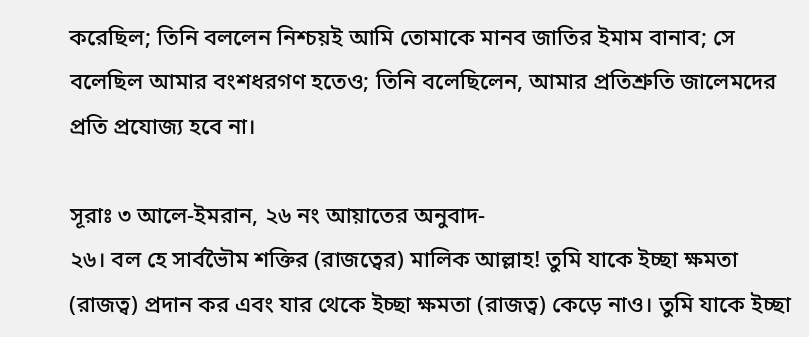করেছিল; তিনি বললেন নিশ্চয়ই আমি তোমাকে মানব জাতির ইমাম বানাব; সে বলেছিল আমার বংশধরগণ হতেও; তিনি বলেছিলেন, আমার প্রতিশ্রুতি জালেমদের প্রতি প্রযোজ্য হবে না।

সূরাঃ ৩ আলে-ইমরান, ২৬ নং আয়াতের অনুবাদ-
২৬। বল হে সার্বভৈৗম শক্তির (রাজত্বের) মালিক আল্লাহ! তুমি যাকে ইচ্ছা ক্ষমতা (রাজত্ব) প্রদান কর এবং যার থেকে ইচ্ছা ক্ষমতা (রাজত্ব) কেড়ে নাও। তুমি যাকে ইচ্ছা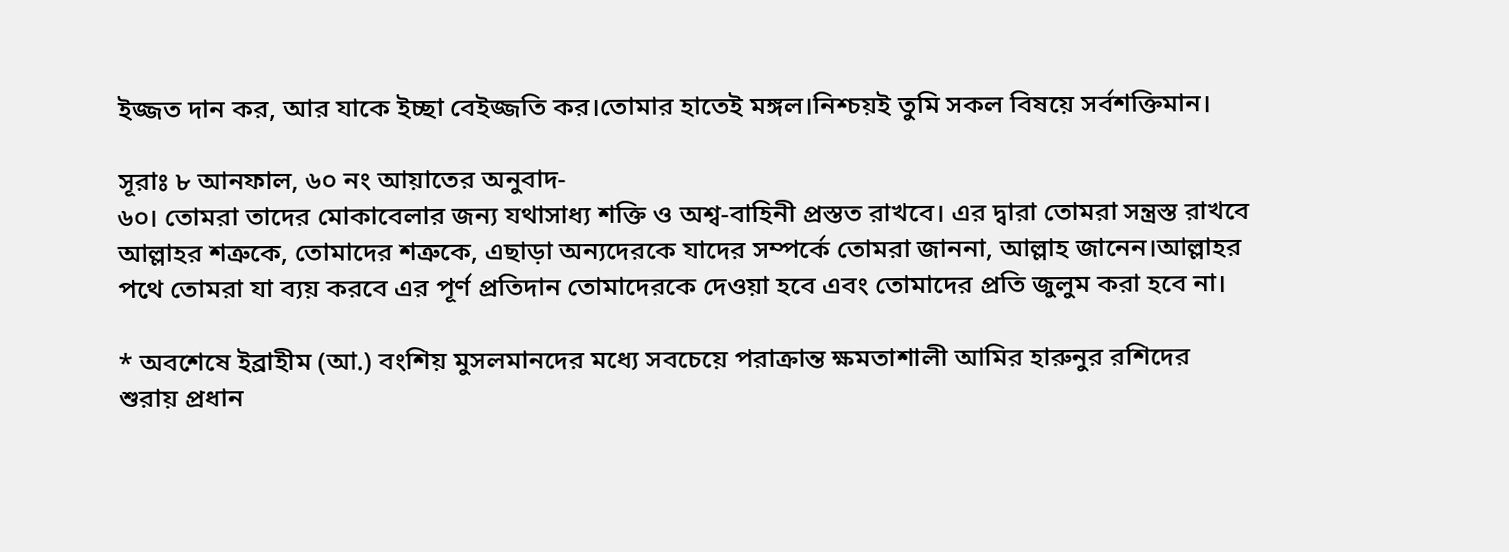ইজ্জত দান কর, আর যাকে ইচ্ছা বেইজ্জতি কর।তোমার হাতেই মঙ্গল।নিশ্চয়ই তুমি সকল বিষয়ে সর্বশক্তিমান।

সূরাঃ ৮ আনফাল, ৬০ নং আয়াতের অনুবাদ-
৬০। তোমরা তাদের মোকাবেলার জন্য যথাসাধ্য শক্তি ও অশ্ব-বাহিনী প্রস্তত রাখবে। এর দ্বারা তোমরা সন্ত্রস্ত রাখবে আল্লাহর শত্রুকে, তোমাদের শত্রুকে, এছাড়া অন্যদেরকে যাদের সম্পর্কে তোমরা জাননা, আল্লাহ জানেন।আল্লাহর পথে তোমরা যা ব্যয় করবে এর পূর্ণ প্রতিদান তোমাদেরকে দেওয়া হবে এবং তোমাদের প্রতি জুলুম করা হবে না।

* অবশেষে ইব্রাহীম (আ.) বংশিয় মুসলমানদের মধ্যে সবচেয়ে পরাক্রান্ত ক্ষমতাশালী আমির হারুনুর রশিদের শুরায় প্রধান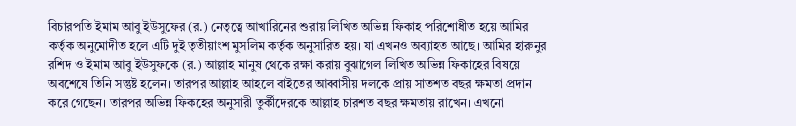বিচারপতি ইমাম আবু ইউসুফের (র.) নেতৃত্বে আখারিনের শুরায় লিখিত অভিন্ন ফিকাহ পরিশোধীত হয়ে আমির কর্তৃক অনুমোদীত হলে এটি দুই তৃতীয়াংশ মুসলিম কর্তৃক অনুসারিত হয়। যা এখনও অব্যাহত আছে। আমির হারুনুর রশিদ ও ইমাম আবু ইউসুফকে (র.) আল্লাহ মানুষ থেকে রক্ষা করায় বুঝাগেল লিখিত অভিন্ন ফিকাহের বিষয়ে অবশেষে তিনি সন্তুষ্ট হলেন। তারপর আল্লাহ আহলে বাইতের আব্বাসীয় দলকে প্রায় সাতশত বছর ক্ষমতা প্রদান করে গেছেন। তারপর অভিন্ন ফিকহের অনুসারী তুর্কীদেরকে আল্লাহ চারশত বছর ক্ষমতায় রাখেন। এখনো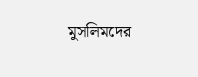মুসলিমদের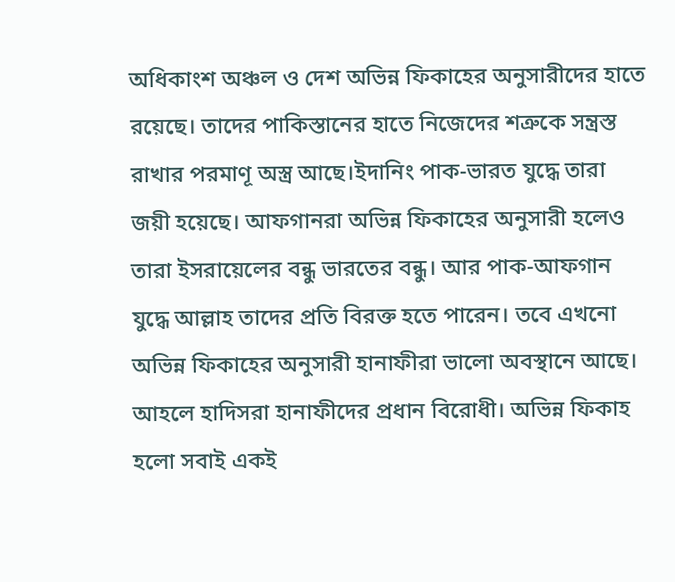অধিকাংশ অঞ্চল ও দেশ অভিন্ন ফিকাহের অনুসারীদের হাতে রয়েছে। তাদের পাকিস্তানের হাতে নিজেদের শত্রুকে সন্ত্রস্ত রাখার পরমাণূ অস্ত্র আছে।ইদানিং পাক-ভারত যুদ্ধে তারা জয়ী হয়েছে। আফগানরা অভিন্ন ফিকাহের অনুসারী হলেও তারা ইসরায়েলের বন্ধু ভারতের বন্ধু। আর পাক-আফগান যুদ্ধে আল্লাহ তাদের প্রতি বিরক্ত হতে পারেন। তবে এখনো অভিন্ন ফিকাহের অনুসারী হানাফীরা ভালো অবস্থানে আছে। আহলে হাদিসরা হানাফীদের প্রধান বিরোধী। অভিন্ন ফিকাহ হলো সবাই একই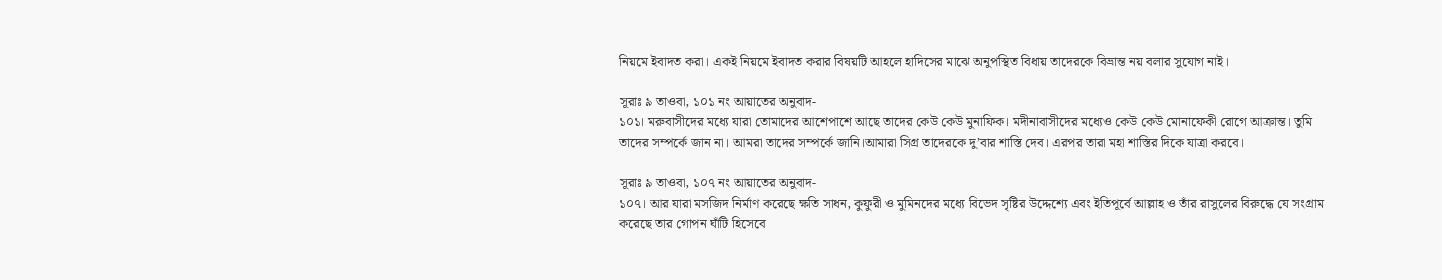নিয়মে ইবাদত করা। একই নিয়মে ইবাদত করার বিষয়টি আহলে হাদিসের মাঝে অনুপস্থিত বিধায় তাদেরকে বিভ্রান্ত নয় বলার সুযোগ নাই।

সূরাঃ ৯ তাওবা, ১০১ নং আয়াতের অনুবাদ-
১০১। মরুবাসীদের মধ্যে যারা তোমাদের আশেপাশে আছে তাদের কেউ কেউ মুনাফিক। মদীনাবাসীদের মধ্যেও কেউ কেউ মোনাফেকী রোগে আক্রান্ত। তুমি তাদের সম্পর্কে জান না। আমরা তাদের সম্পর্কে জানি।আমারা সিগ্র তাদেরকে দু’বার শাস্তি দেব। এরপর তারা মহা শাস্তির দিকে যাত্রা করবে।

সূরাঃ ৯ তাওবা, ১০৭ নং আয়াতের অনুবাদ-
১০৭। আর যারা মসজিদ নির্মাণ করেছে ক্ষতি সাধন, কুফুরী ও মুমিনদের মধ্যে বিভেদ সৃষ্টির উদ্দেশ্যে এবং ইতিপূর্বে আল্লাহ ও তাঁর রাসুলের বিরুদ্ধে যে সংগ্রাম করেছে তার গোপন ঘাঁটি হিসেবে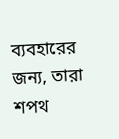ব্যবহারের জন্য, তারা শপথ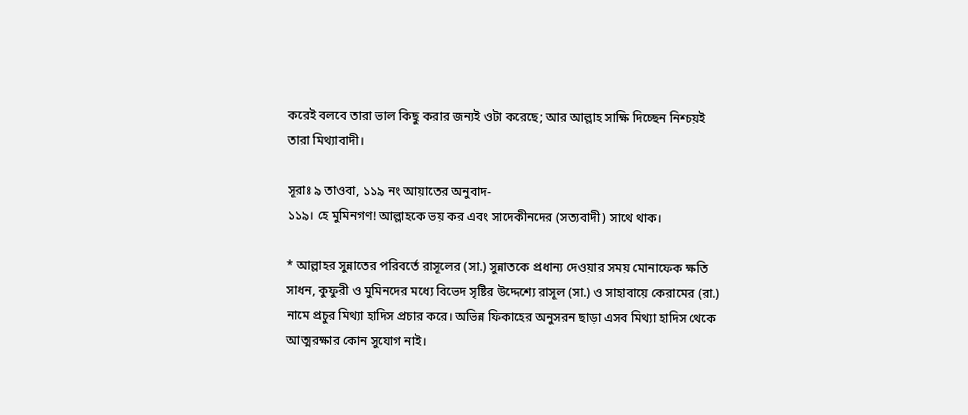করেই বলবে তারা ভাল কিছু করার জন্যই ওটা করেছে; আর আল্লাহ সাক্ষি দিচ্ছেন নিশ্চয়ই তারা মিথ্যাবাদী।

সূরাঃ ৯ তাওবা, ১১৯ নং আয়াতের অনুবাদ-
১১৯। হে মুমিনগণ! আল্লাহকে ভয় কর এবং সাদেকীনদের (সত্যবাদী) সাথে থাক।

* আল্লাহর সুন্নাতের পরিবর্তে রাসূলের (সা.) সুন্নাতকে প্রধান্য দেওয়ার সময় মোনাফেক ক্ষতি সাধন, কুফুরী ও মুমিনদের মধ্যে বিভেদ সৃষ্টির উদ্দেশ্যে রাসূল (সা.) ও সাহাবায়ে কেরামের (রা.) নামে প্রচুর মিথ্যা হাদিস প্রচার করে। অভিন্ন ফিকাহের অনুসরন ছাড়া এসব মিথ্যা হাদিস থেকে আত্মরক্ষার কোন সুযোগ নাই।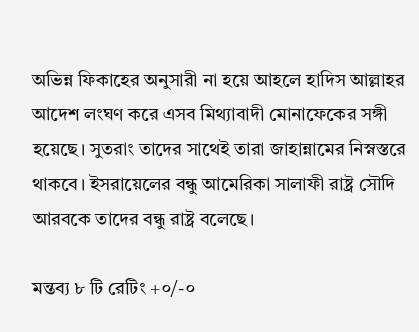অভিন্ন ফিকাহের অনুসারী না হয়ে আহলে হাদিস আল্লাহর আদেশ লংঘণ করে এসব মিথ্যাবাদী মোনাফেকের সঙ্গী হয়েছে। সুতরাং তাদের সাথেই তারা জাহান্নামের নিস্নস্তরে থাকবে। ইসরায়েলের বন্ধু আমেরিকা সালাফী রাষ্ট্র সৌদি আরবকে তাদের বন্ধু রাষ্ট্র বলেছে।

মন্তব্য ৮ টি রেটিং +০/-০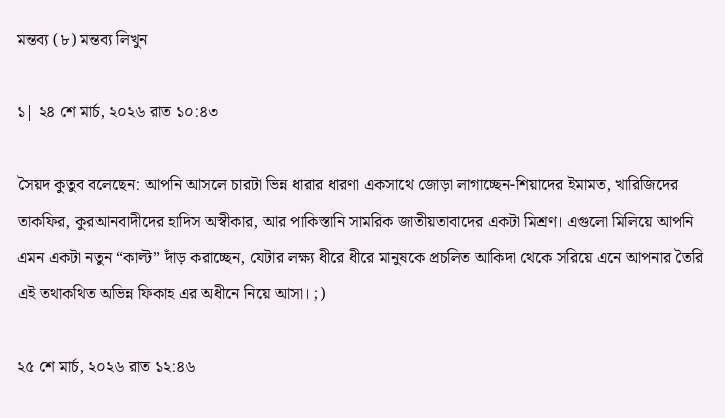মন্তব্য (৮) মন্তব্য লিখুন

১| ২৪ শে মার্চ, ২০২৬ রাত ১০:৪৩

সৈয়দ কুতুব বলেছেন: আপনি আসলে চারটা ভিন্ন ধারার ধারণা একসাথে জোড়া লাগাচ্ছেন-শিয়াদের ইমামত, খারিজিদের তাকফির, কুরআনবাদীদের হাদিস অস্বীকার, আর পাকিস্তানি সামরিক জাতীয়তাবাদের একটা মিশ্রণ। এগুলো মিলিয়ে আপনি এমন একটা নতুন “কাল্ট” দাঁড় করাচ্ছেন, যেটার লক্ষ্য ধীরে ধীরে মানুষকে প্রচলিত আকিদা থেকে সরিয়ে এনে আপনার তৈরি এই তথাকথিত অভিন্ন ফিকাহ এর অধীনে নিয়ে আসা। ;)

২৫ শে মার্চ, ২০২৬ রাত ১২:৪৬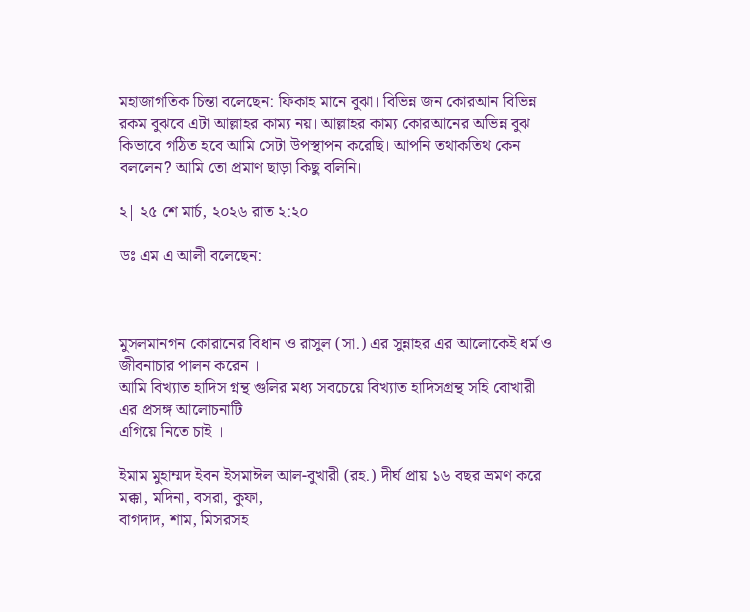মহাজাগতিক চিন্তা বলেছেন: ফিকাহ মানে বুঝা। বিভিন্ন জন কোরআন বিভিন্ন রকম বুঝবে এটা আল্লাহর কাম্য নয়। আল্লাহর কাম্য কোরআনের অভিন্ন বুঝ কিভাবে গঠিত হবে আমি সেটা উপস্থাপন করেছি। আপনি তথাকতিথ কেন বললেন? আমি তো প্রমাণ ছাড়া কিছু বলিনি।

২| ২৫ শে মার্চ, ২০২৬ রাত ২:২০

ডঃ এম এ আলী বলেছেন:



মুসলমানগন কোরানের বিধান ও রাসুল (সা.) এর সুন্নাহর এর আলোকেই ধর্ম ও জীবনাচার পালন করেন ।
আমি বিখ্যাত হাদিস গ্নন্থ গুলির মধ্য সবচেয়ে বিখ্যাত হাদিসগ্রন্থ সহি বোখারী এর প্রসঙ্গ আলোচনাটি
এগিয়ে নিতে চাই ।

ইমাম মুহাম্মদ ইবন ইসমাঈল আল-বুখারী (রহ.) দীর্ঘ প্রায় ১৬ বছর ভ্রমণ করে মক্কা, মদিনা, বসরা, কুফা,
বাগদাদ, শাম, মিসরসহ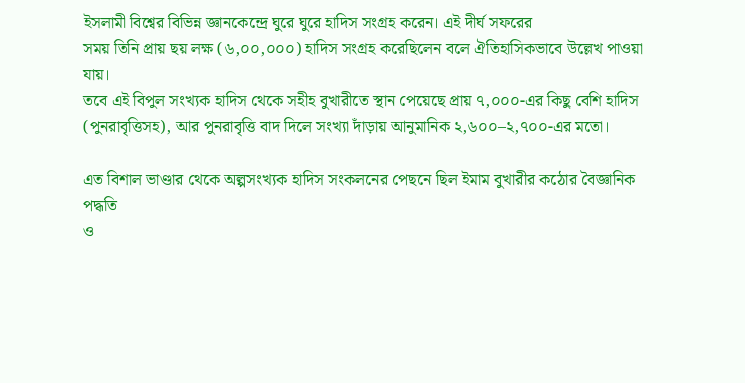ইসলামী বিশ্বের বিভিন্ন জ্ঞানকেন্দ্রে ঘুরে ঘুরে হাদিস সংগ্রহ করেন। এই দীর্ঘ সফরের
সময় তিনি প্রায় ছয় লক্ষ (৬,০০,০০০) হাদিস সংগ্রহ করেছিলেন বলে ঐতিহাসিকভাবে উল্লেখ পাওয়া যায়।
তবে এই বিপুল সংখ্যক হাদিস থেকে সহীহ বুখারীতে স্থান পেয়েছে প্রায় ৭,০০০-এর কিছু বেশি হাদিস
(পুনরাবৃত্তিসহ), আর পুনরাবৃত্তি বাদ দিলে সংখ্যা দাঁড়ায় আনুমানিক ২,৬০০–২,৭০০-এর মতো।

এত বিশাল ভাণ্ডার থেকে অল্পসংখ্যক হাদিস সংকলনের পেছনে ছিল ইমাম বুখারীর কঠোর বৈজ্ঞানিক পদ্ধতি
ও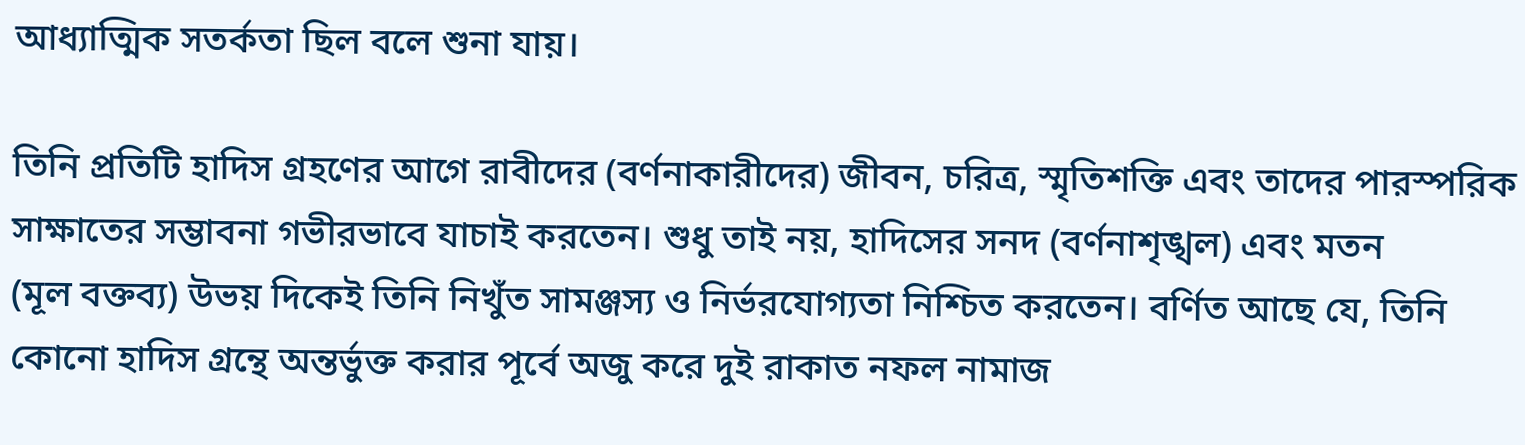আধ্যাত্মিক সতর্কতা ছিল বলে শুনা যায়।

তিনি প্রতিটি হাদিস গ্রহণের আগে রাবীদের (বর্ণনাকারীদের) জীবন, চরিত্র, স্মৃতিশক্তি এবং তাদের পারস্পরিক
সাক্ষাতের সম্ভাবনা গভীরভাবে যাচাই করতেন। শুধু তাই নয়, হাদিসের সনদ (বর্ণনাশৃঙ্খল) এবং মতন
(মূল বক্তব্য) উভয় দিকেই তিনি নিখুঁত সামঞ্জস্য ও নির্ভরযোগ্যতা নিশ্চিত করতেন। বর্ণিত আছে যে, তিনি
কোনো হাদিস গ্রন্থে অন্তর্ভুক্ত করার পূর্বে অজু করে দুই রাকাত নফল নামাজ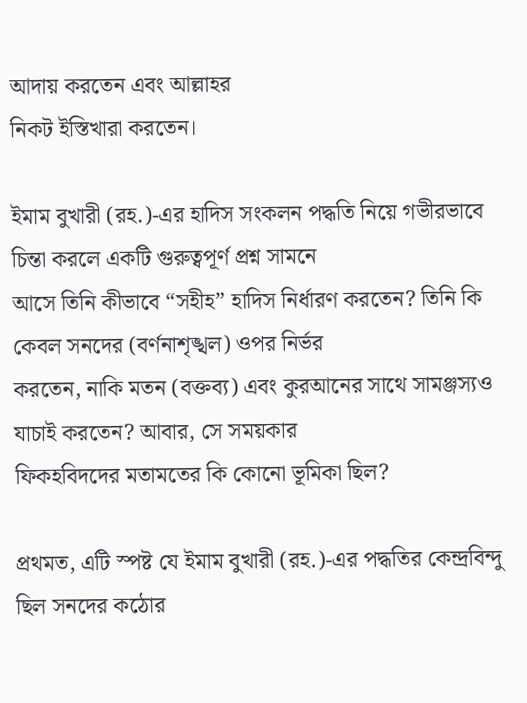আদায় করতেন এবং আল্লাহর
নিকট ইস্তিখারা করতেন।

ইমাম বুখারী (রহ.)-এর হাদিস সংকলন পদ্ধতি নিয়ে গভীরভাবে চিন্তা করলে একটি গুরুত্বপূর্ণ প্রশ্ন সামনে
আসে তিনি কীভাবে “সহীহ” হাদিস নির্ধারণ করতেন? তিনি কি কেবল সনদের (বর্ণনাশৃঙ্খল) ওপর নির্ভর
করতেন, নাকি মতন (বক্তব্য) এবং কুরআনের সাথে সামঞ্জস্যও যাচাই করতেন? আবার, সে সময়কার
ফিকহবিদদের মতামতের কি কোনো ভূমিকা ছিল?

প্রথমত, এটি স্পষ্ট যে ইমাম বুখারী (রহ.)-এর পদ্ধতির কেন্দ্রবিন্দু ছিল সনদের কঠোর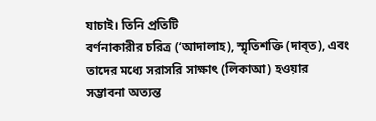যাচাই। তিনি প্রতিটি
বর্ণনাকারীর চরিত্র (‘আদালাহ), স্মৃতিশক্তি (দাব্‌ত), এবং তাদের মধ্যে সরাসরি সাক্ষাৎ (লিকাআ) হওয়ার
সম্ভাবনা অত্যন্ত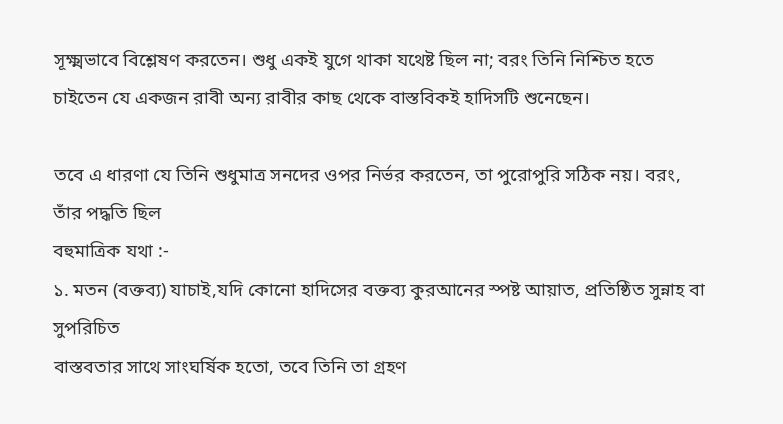সূক্ষ্মভাবে বিশ্লেষণ করতেন। শুধু একই যুগে থাকা যথেষ্ট ছিল না; বরং তিনি নিশ্চিত হতে
চাইতেন যে একজন রাবী অন্য রাবীর কাছ থেকে বাস্তবিকই হাদিসটি শুনেছেন।

তবে এ ধারণা যে তিনি শুধুমাত্র সনদের ওপর নির্ভর করতেন, তা পুরোপুরি সঠিক নয়। বরং, তাঁর পদ্ধতি ছিল
বহুমাত্রিক যথা :-
১. মতন (বক্তব্য) যাচাই,যদি কোনো হাদিসের বক্তব্য কুরআনের স্পষ্ট আয়াত, প্রতিষ্ঠিত সুন্নাহ বা সুপরিচিত
বাস্তবতার সাথে সাংঘর্ষিক হতো, তবে তিনি তা গ্রহণ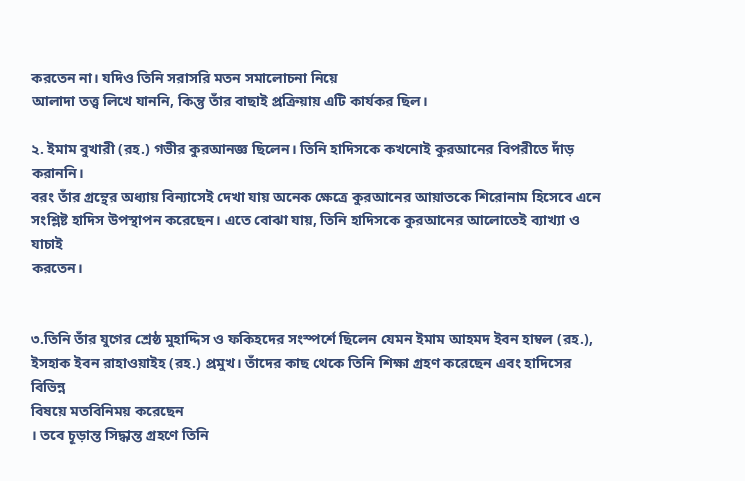করতেন না। যদিও তিনি সরাসরি মতন সমালোচনা নিয়ে
আলাদা তত্ত্ব লিখে যাননি, কিন্তু তাঁর বাছাই প্রক্রিয়ায় এটি কার্যকর ছিল।

২. ইমাম বুখারী (রহ.) গভীর কুরআনজ্ঞ ছিলেন। তিনি হাদিসকে কখনোই কুরআনের বিপরীতে দাঁড় করাননি।
বরং তাঁর গ্রন্থের অধ্যায় বিন্যাসেই দেখা যায় অনেক ক্ষেত্রে কুরআনের আয়াতকে শিরোনাম হিসেবে এনে
সংশ্লিষ্ট হাদিস উপস্থাপন করেছেন। এতে বোঝা যায়, তিনি হাদিসকে কুরআনের আলোতেই ব্যাখ্যা ও যাচাই
করতেন।


৩.তিনি তাঁর যুগের শ্রেষ্ঠ মুহাদ্দিস ও ফকিহদের সংস্পর্শে ছিলেন যেমন ইমাম আহমদ ইবন হাম্বল (রহ.),
ইসহাক ইবন রাহাওয়াইহ (রহ.) প্রমুখ। তাঁদের কাছ থেকে তিনি শিক্ষা গ্রহণ করেছেন এবং হাদিসের বিভিন্ন
বিষয়ে মতবিনিময় করেছেন
। তবে চূড়ান্ত সিদ্ধান্ত গ্রহণে তিনি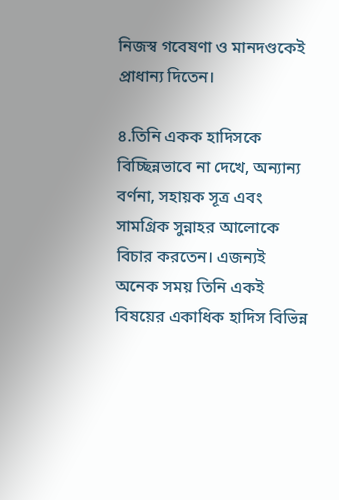নিজস্ব গবেষণা ও মানদণ্ডকেই প্রাধান্য দিতেন।

৪.তিনি একক হাদিসকে বিচ্ছিন্নভাবে না দেখে, অন্যান্য বর্ণনা, সহায়ক সূত্র এবং সামগ্রিক সুন্নাহর আলোকে
বিচার করতেন। এজন্যই অনেক সময় তিনি একই বিষয়ের একাধিক হাদিস বিভিন্ন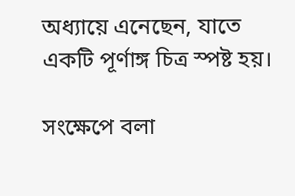অধ্যায়ে এনেছেন, যাতে
একটি পূর্ণাঙ্গ চিত্র স্পষ্ট হয়।

সংক্ষেপে বলা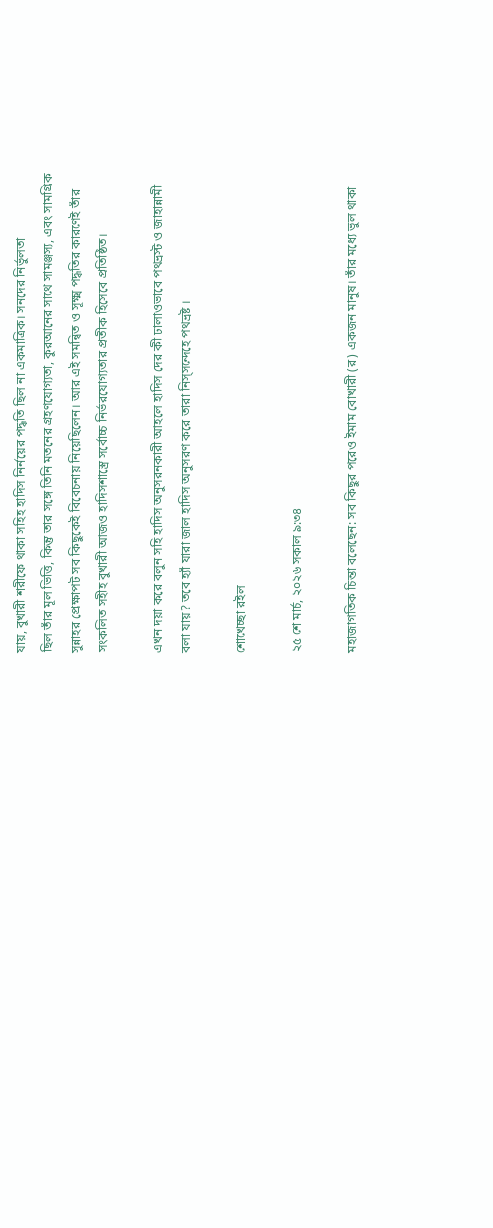যায়, বুখারী শরীফে থাকা সহিহ হাদিস নির্নয়ের পদ্ধতি ছিল না একমাত্রিক। সনদের নির্ভুলতা
ছিল তাঁর মূল ভিত্তি, কিন্তু তার সঙ্গে তিনি মতনের গ্রহণযোগ্যতা, কুরআনের সাথে সামঞ্জস্য, এবং সামগ্রিক
সুন্নাহর প্রেক্ষাপট সব কিছুকেই বিবেচনায় নিয়েছিলেন। আর এই সমন্বিত ও সূক্ষ্ম পদ্ধতির কারণেই তাঁর
সংকলিত সহীহ বুখারী আজও হাদিসশাস্ত্রে সর্বোচ্চ নির্ভরযোগ্যতার প্রতীক হিসেবে প্রতিষ্ঠিত।

এখন দয়া করে বলুন সহি হাদিস অনুসরনকারী আহলে হাদিস দের কী ঢালাওভাবে পথভ্রস্ট ও জাহান্নামী
বলা যায়? তবে হ্যাঁ যারা জাল হাদিস অনুসরণ করে তারা নিস্সন্দেহে পথভ্রষ্ট ।

শোখেচ্ছা রইল

২৫ শে মার্চ, ২০২৬ সকাল ৯:৩৪

মহাজাগতিক চিন্তা বলেছেন: সব কিছুর পরেও ইমাম বোখারী (র) একজন মানুষ। তাঁর মধ্যে ভুল থাকা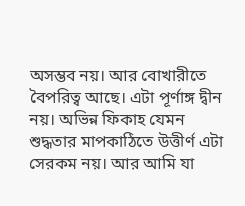অসম্ভব নয়। আর বোখারীতে বৈপরিত্ব আছে। এটা পূর্ণাঙ্গ দ্বীন নয়। অভিন্ন ফিকাহ যেমন শুদ্ধতার মাপকাঠিতে উত্তীর্ণ এটা সেরকম নয়। আর আমি যা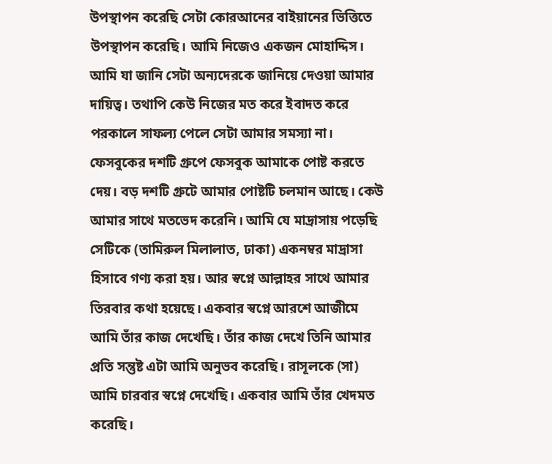উপস্থাপন করেছি সেটা কোরআনের বাইয়ানের ভিত্তিতে উপস্থাপন করেছি। আমি নিজেও একজন মোহাদ্দিস। আমি যা জানি সেটা অন্যদেরকে জানিয়ে দেওয়া আমার দায়িত্ব। তথাপি কেউ নিজের মত করে ইবাদত করে পরকালে সাফল্য পেলে সেটা আমার সমস্যা না। ফেসবুকের দশটি গ্রুপে ফেসবুক আমাকে পোষ্ট করতে দেয়। বড় দশটি গ্রুটে আমার পোষ্টটি চলমান আছে। কেউ আমার সাথে মতভেদ করেনি। আমি যে মাদ্রাসায় পড়েছি সেটিকে (তামিরুল মিলালাত, ঢাকা) একনম্বর মাদ্রাসা হিসাবে গণ্য করা হয়। আর স্বপ্নে আল্লাহর সাথে আমার তিরবার কথা হয়েছে। একবার স্বপ্নে আরশে আজীমে আমি তাঁর কাজ দেখেছি। তাঁর কাজ দেখে তিনি আমার প্রতি সন্তুষ্ট এটা আমি অনুভব করেছি। রাসূলকে (সা) আমি চারবার স্বপ্নে দেখেছি। একবার আমি তাঁর খেদমত করেছি।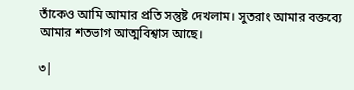তাঁকেও আমি আমার প্রতি সন্তুষ্ট দেখলাম। সুতরাং আমার বক্তব্যে আমার শতভাগ আত্মবিশ্বাস আছে।

৩|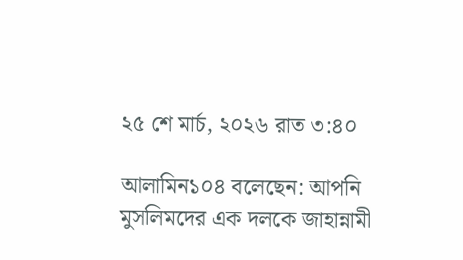২৫ শে মার্চ, ২০২৬ রাত ৩:৪০

আলামিন১০৪ বলেছেন: আপনি মুসলিমদের এক দলকে জাহান্নামী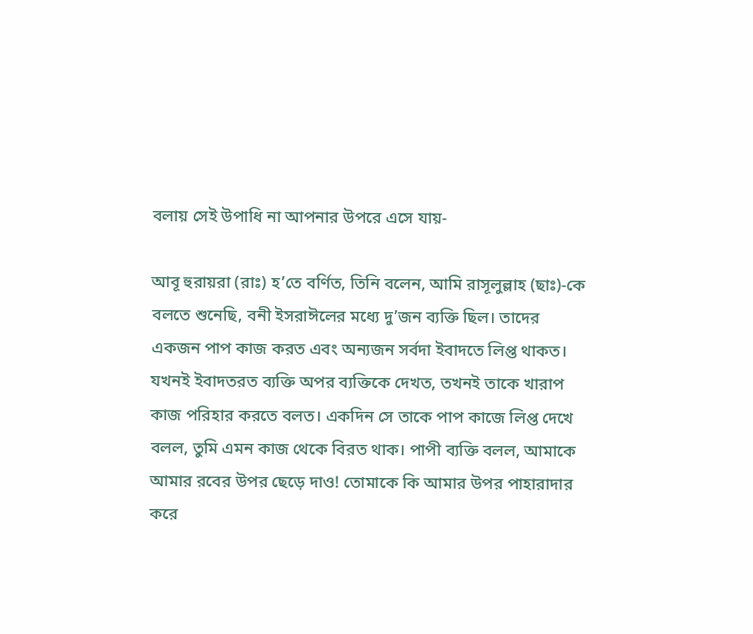বলায় সেই উপাধি না আপনার উপরে এসে যায়-

আবূ হুরায়রা (রাঃ) হ’তে বর্ণিত, তিনি বলেন, আমি রাসূলুল্লাহ (ছাঃ)-কে বলতে শুনেছি, বনী ইসরাঈলের মধ্যে দু’জন ব্যক্তি ছিল। তাদের একজন পাপ কাজ করত এবং অন্যজন সর্বদা ইবাদতে লিপ্ত থাকত। যখনই ইবাদতরত ব্যক্তি অপর ব্যক্তিকে দেখত, তখনই তাকে খারাপ কাজ পরিহার করতে বলত। একদিন সে তাকে পাপ কাজে লিপ্ত দেখে বলল, তুমি এমন কাজ থেকে বিরত থাক। পাপী ব্যক্তি বলল, আমাকে আমার রবের উপর ছেড়ে দাও! তোমাকে কি আমার উপর পাহারাদার করে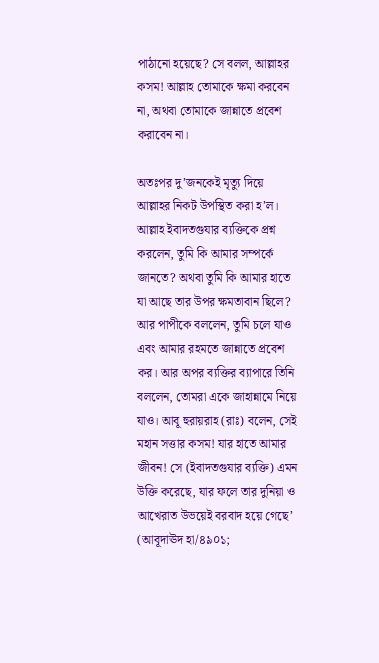পাঠানো হয়েছে? সে বলল, আল্লাহর কসম! আল্লাহ তোমাকে ক্ষমা করবেন না, অথবা তোমাকে জান্নাতে প্রবেশ করাবেন না।

অতঃপর দু’জনকেই মৃত্যু দিয়ে আল্লাহর নিকট উপস্থিত করা হ’ল। আল্লাহ ইবাদতগুযার ব্যক্তিকে প্রশ্ন করলেন, তুমি কি আমার সম্পর্কে জানতে? অথবা তুমি কি আমার হাতে যা আছে তার উপর ক্ষমতাবান ছিলে? আর পাপীকে বললেন, তুমি চলে যাও এবং আমার রহমতে জান্নাতে প্রবেশ কর। আর অপর ব্যক্তির ব্যাপারে তিনি বললেন, তোমরা একে জাহান্নামে নিয়ে যাও। আবূ হুরায়রাহ (রাঃ) বলেন, সেই মহান সত্তার কসম! যার হাতে আমার জীবন! সে (ইবাদতগুযার ব্যক্তি) এমন উক্তি করেছে, যার ফলে তার দুনিয়া ও আখেরাত উভয়েই বরবাদ হয়ে গেছে’ (আবূদাঊদ হা/৪৯০১;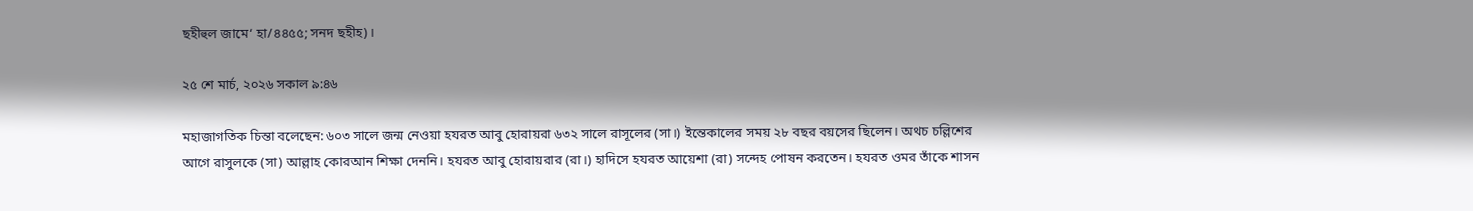ছহীহুল জামে‘ হা/৪৪৫৫; সনদ ছহীহ)।

২৫ শে মার্চ, ২০২৬ সকাল ৯:৪৬

মহাজাগতিক চিন্তা বলেছেন: ৬০৩ সালে জন্ম নেওয়া হযরত আবু হোরায়রা ৬৩২ সালে রাসূলের (সা।) ইন্তেকালের সময় ২৮ বছর বয়সের ছিলেন। অথচ চল্লিশের আগে রাসুলকে (সা) আল্লাহ কোরআন শিক্ষা দেননি। হযরত আবু হোরায়রার (রা।) হাদিসে হযরত আয়েশা (রা) সন্দেহ পোষন করতেন। হযরত ওমর তাঁকে শাসন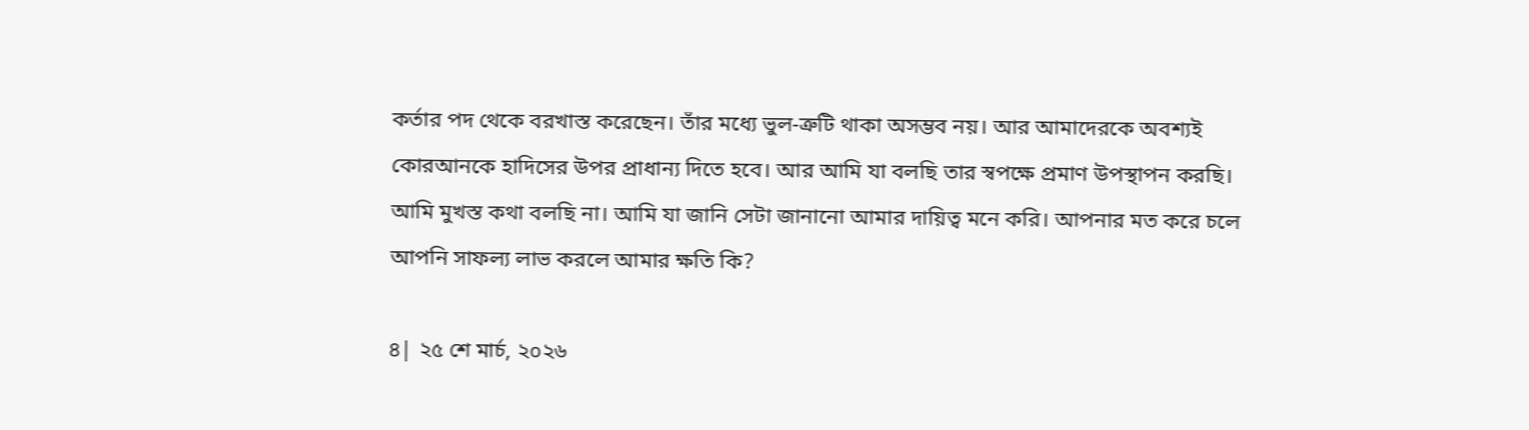কর্তার পদ থেকে বরখাস্ত করেছেন। তাঁর মধ্যে ভুল-ত্রুটি থাকা অসম্ভব নয়। আর আমাদেরকে অবশ্যই কোরআনকে হাদিসের উপর প্রাধান্য দিতে হবে। আর আমি যা বলছি তার স্বপক্ষে প্রমাণ উপস্থাপন করছি। আমি মুখস্ত কথা বলছি না। আমি যা জানি সেটা জানানো আমার দায়িত্ব মনে করি। আপনার মত করে চলে আপনি সাফল্য লাভ করলে আমার ক্ষতি কি?

৪| ২৫ শে মার্চ, ২০২৬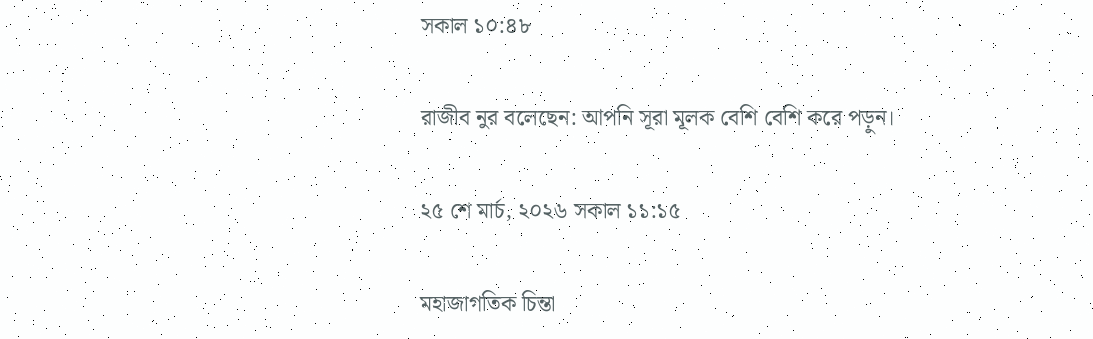সকাল ১০:৪৮

রাজীব নুর বলেছেন: আপনি সূরা মূলক বেশি বেশি করে পড়ুন।

২৫ শে মার্চ, ২০২৬ সকাল ১১:১৫

মহাজাগতিক চিন্তা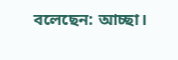বলেছেন: আচ্ছা।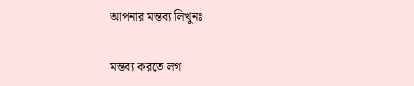আপনার মন্তব্য লিখুনঃ

মন্তব্য করতে লগ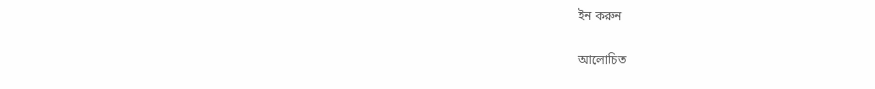ইন করুন

আলোচিত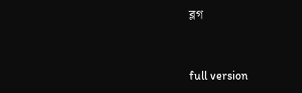ব্লগ


full version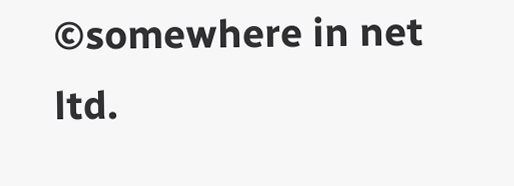©somewhere in net ltd.